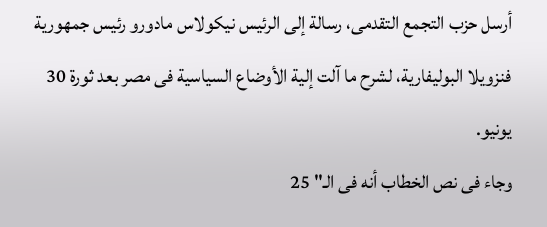أرسل حزب التجمع التقدمى، رسالة إلى الرئيس نيكولاس مادورو رئيس جمهورية فنزويلا البوليفارية، لشرح ما آلت إلية الأوضاع السياسية فى مصر بعد ثورة 30 يونيو.
وجاء فى نص الخطاب أنه فى الـ" 25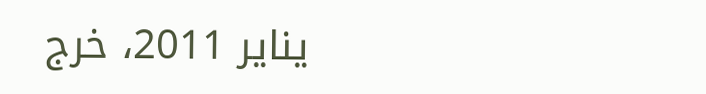يناير 2011، خرج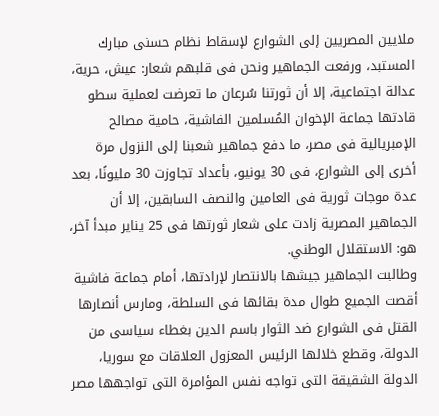ملايين المصريين إلى الشوارع لإسقاط نظام حسنى مبارك المستبد، ورفعت الجماهير ونحن فى قلبهم شعار: عيش، حرية، عدالة اجتماعية، إلا أن ثورتنا سُرعان ما تعرضت لعملية سطو قادتها جماعة الإخوان المُسلمين الفاشية، حامية مصالح الإمبريالية فى مصر، ما دفع جماهير شعبنا إلى النزول مرة أخرى إلى الشوارع، فى 30 يونيو، بأعداد تجاوزت 30 مليونًا، بعد عدة موجات ثورية فى العامين والنصف السابقين، إلا أن الجماهير المصرية زادت على شعار ثورتها فى 25 يناير مبدأ آخر، هو: الاستقلال الوطني.
وطالبت الجماهير جيشها بالانتصار لإرادتها، أمام جماعة فاشية أقصت الجميع طوال مدة بقائها فى السلطة، ومارس أنصارها القتل فى الشوارع ضد الثوار باسم الدين بغطاء سياسى من الدولة، وقطع خلالها الرئيس المعزول العلاقات مع سوريا، الدولة الشقيقة التى تواجه نفس المؤامرة التى تواجهها مصر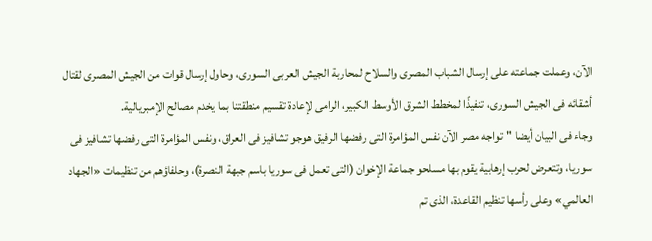الآن، وعملت جماعته على إرسال الشباب المصرى والسلاح لمحاربة الجيش العربى السورى، وحاول إرسال قوات من الجيش المصرى لقتال أشقائه فى الجيش السورى، تنفيذًا لمخطط الشرق الأوسط الكبير، الرامى لإعادة تقسيم منطقتنا بما يخدم مصالح الإمبريالية.
وجاء فى البيان أيضا "تواجه مصر الآن نفس المؤامرة التى رفضها الرفيق هوجو تشافيز فى العراق، ونفس المؤامرة التى رفضها تشافيز فى سوريا، وتتعرض لحرب إرهابية يقوم بها مسلحو جماعة الإخوان (التى تعمل فى سوريا باسم جبهة النصرة)، وحلفاؤهم من تنظيمات «الجهاد العالمي» وعلى رأسها تنظيم القاعدة، الذى تم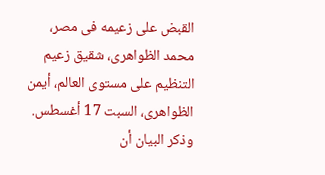القبض على زعيمه فى مصر، محمد الظواهرى، شقيق زعيم التنظيم على مستوى العالم، أيمن الظواهرى، السبت 17 أغسطس.
وذكر البيان أن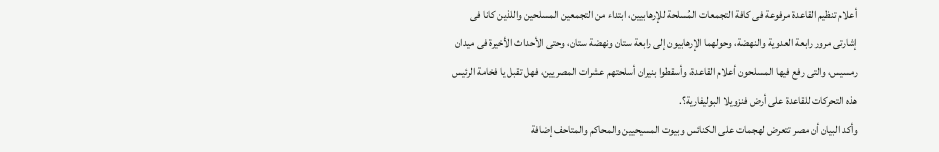أعلام تنظيم القاعدة مرفوعة فى كافة التجمعات المُسلحة للإرهابيين، ابتداء من التجمعين المسلحين واللذين كانا فى إشارتى مرور رابعة العدوية والنهضة، وحولهما الإرهابيون إلى رابعة ستان ونهضة ستان، وحتى الأحداث الأخيرة فى ميدان رمسيس، والتى رفع فيها المسلحون أعلام القاعدة، وأسقطوا بنيران أسلحتهم عشرات المصريين، فهل تقبل يا فخامة الرئيس هذه التحركات للقاعدة على أرض فنزويلا البوليفارية؟.
وأكد البيان أن مصر تتعرض لهجمات على الكنائس وبيوت المسيحيين والمحاكم والمتاحف إضافة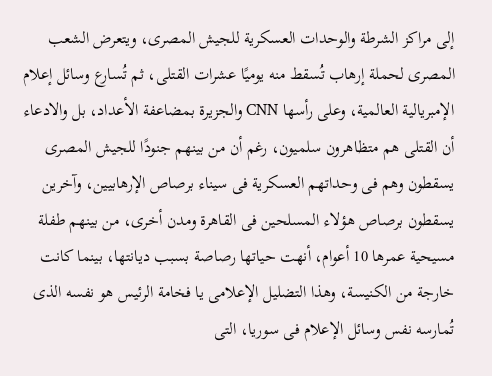إلى مراكز الشرطة والوحدات العسكرية للجيش المصرى، ويتعرض الشعب المصرى لحملة إرهاب تُسقط منه يوميًا عشرات القتلى، ثم تُسارع وسائل إعلام الإمبريالية العالمية، وعلى رأسها CNN والجزيرة بمضاعفة الأعداد، بل والادعاء أن القتلى هم متظاهرون سلميون، رغم أن من بينهم جنودًا للجيش المصرى يسقطون وهم فى وحداتهم العسكرية فى سيناء برصاص الإرهابيين، وآخرين يسقطون برصاص هؤلاء المسلحين فى القاهرة ومدن أخرى، من بينهم طفلة مسيحية عمرها 10 أعوام، أنهت حياتها رصاصة بسبب ديانتها، بينما كانت خارجة من الكنيسة، وهذا التضليل الإعلامى يا فخامة الرئيس هو نفسه الذى تُمارسه نفس وسائل الإعلام فى سوريا، التى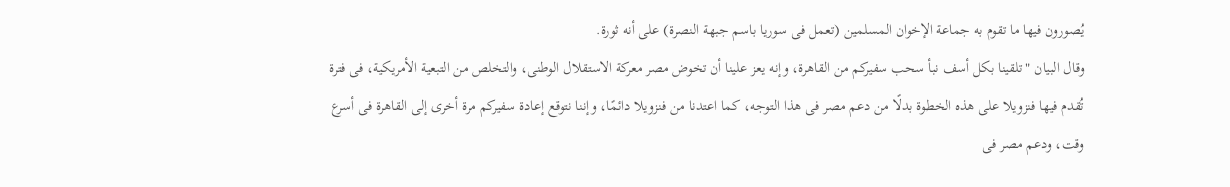يُصورون فيها ما تقوم به جماعة الإخوان المسلمين (تعمل فى سوريا باسم جبهة النصرة) على أنه ثورة.
وقال البيان "تلقينا بكل أسف نبأ سحب سفيركم من القاهرة، وإنه يعز علينا أن تخوض مصر معركة الاستقلال الوطنى، والتخلص من التبعية الأمريكية، فى فترة تُقدم فيها فنزويلا على هذه الخطوة بدلًا من دعم مصر فى هذا التوجه، كما اعتدنا من فنزويلا دائمًا، وإننا نتوقع إعادة سفيركم مرة أخرى إلى القاهرة فى أسرع وقت، ودعم مصر فى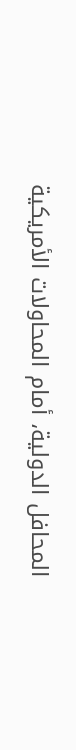المحافل الدولية، أمام المحاولات الأمريكية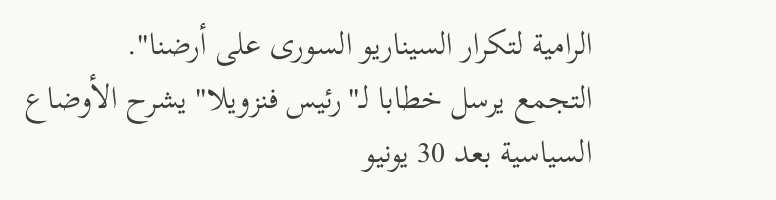الرامية لتكرار السيناريو السورى على أرضنا".
التجمع يرسل خطابا لـ"رئيس فنزويلا" يشرح الأوضاع السياسية بعد 30 يونيو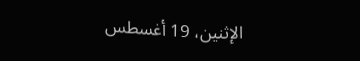الإثنين، 19 أغسطس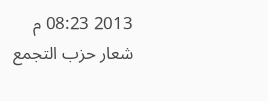2013 08:23 م
شعار حزب التجمع